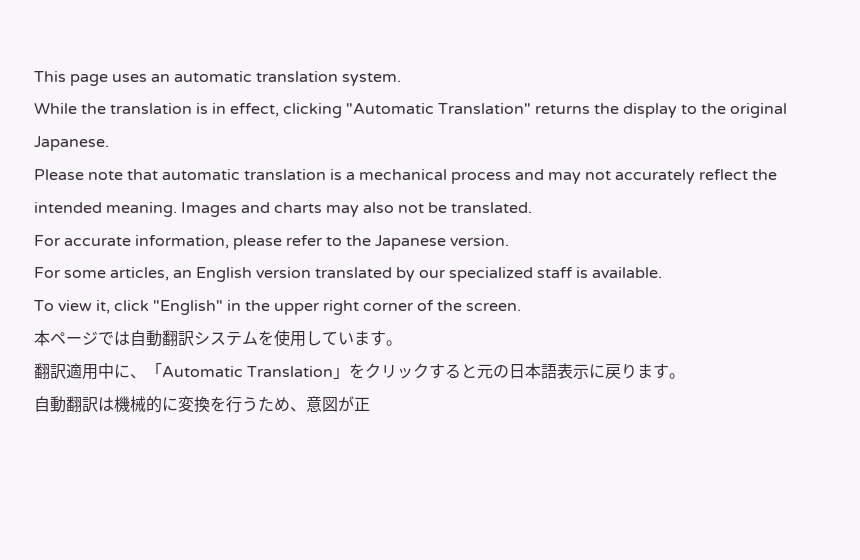This page uses an automatic translation system.
While the translation is in effect, clicking "Automatic Translation" returns the display to the original Japanese.
Please note that automatic translation is a mechanical process and may not accurately reflect the intended meaning. Images and charts may also not be translated.
For accurate information, please refer to the Japanese version.
For some articles, an English version translated by our specialized staff is available.
To view it, click "English" in the upper right corner of the screen.
本ページでは自動翻訳システムを使用しています。
翻訳適用中に、「Automatic Translation」をクリックすると元の日本語表示に戻ります。
自動翻訳は機械的に変換を行うため、意図が正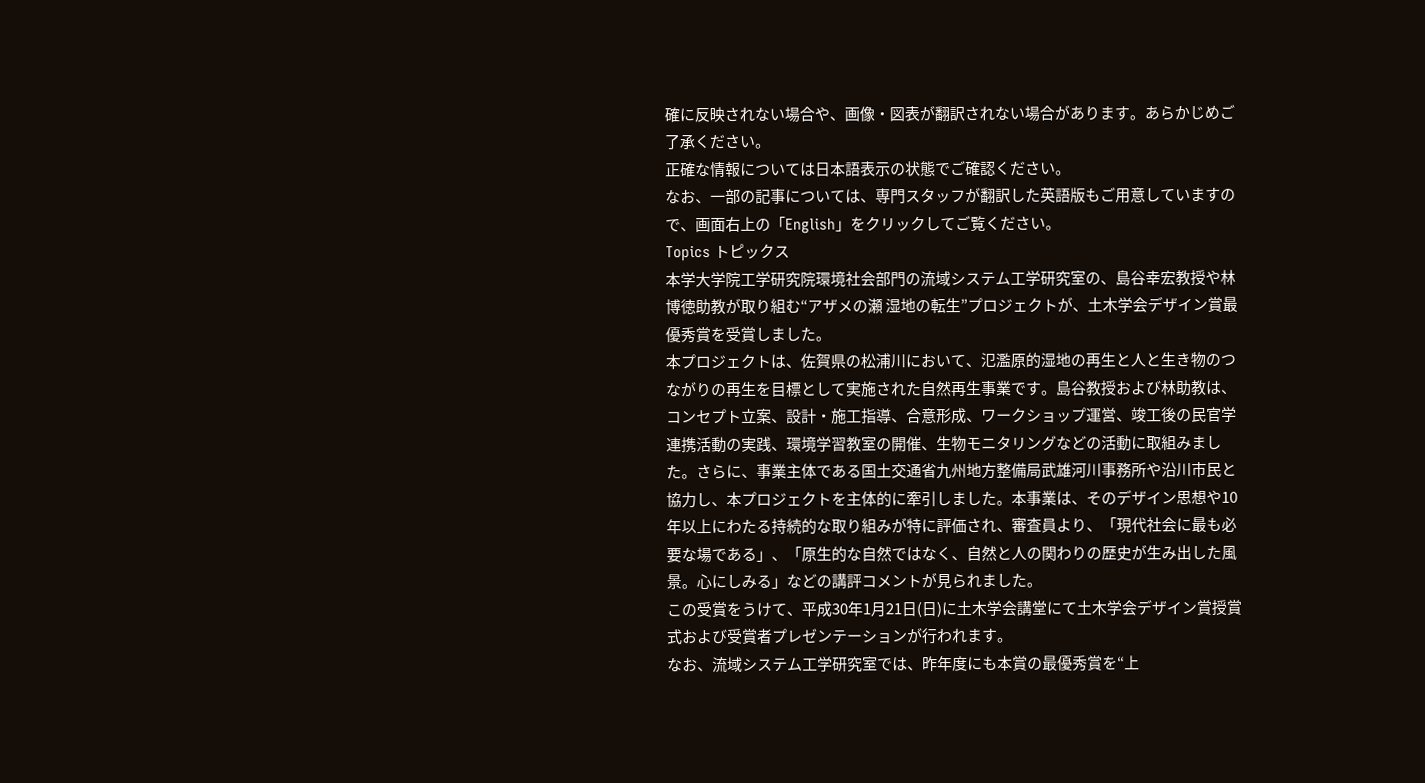確に反映されない場合や、画像・図表が翻訳されない場合があります。あらかじめご了承ください。
正確な情報については日本語表示の状態でご確認ください。
なお、一部の記事については、専門スタッフが翻訳した英語版もご用意していますので、画面右上の「English」をクリックしてご覧ください。
Topics トピックス
本学大学院工学研究院環境社会部門の流域システム工学研究室の、島谷幸宏教授や林博徳助教が取り組む“アザメの瀬 湿地の転生”プロジェクトが、土木学会デザイン賞最優秀賞を受賞しました。
本プロジェクトは、佐賀県の松浦川において、氾濫原的湿地の再生と人と生き物のつながりの再生を目標として実施された自然再生事業です。島谷教授および林助教は、コンセプト立案、設計・施工指導、合意形成、ワークショップ運営、竣工後の民官学連携活動の実践、環境学習教室の開催、生物モニタリングなどの活動に取組みました。さらに、事業主体である国土交通省九州地方整備局武雄河川事務所や沿川市民と協力し、本プロジェクトを主体的に牽引しました。本事業は、そのデザイン思想や10年以上にわたる持続的な取り組みが特に評価され、審査員より、「現代社会に最も必要な場である」、「原生的な自然ではなく、自然と人の関わりの歴史が生み出した風景。心にしみる」などの講評コメントが見られました。
この受賞をうけて、平成30年1月21日(日)に土木学会講堂にて土木学会デザイン賞授賞式および受賞者プレゼンテーションが行われます。
なお、流域システム工学研究室では、昨年度にも本賞の最優秀賞を“上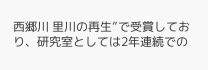西郷川 里川の再生”で受賞しており、研究室としては2年連続での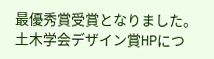最優秀賞受賞となりました。
土木学会デザイン賞HPにつ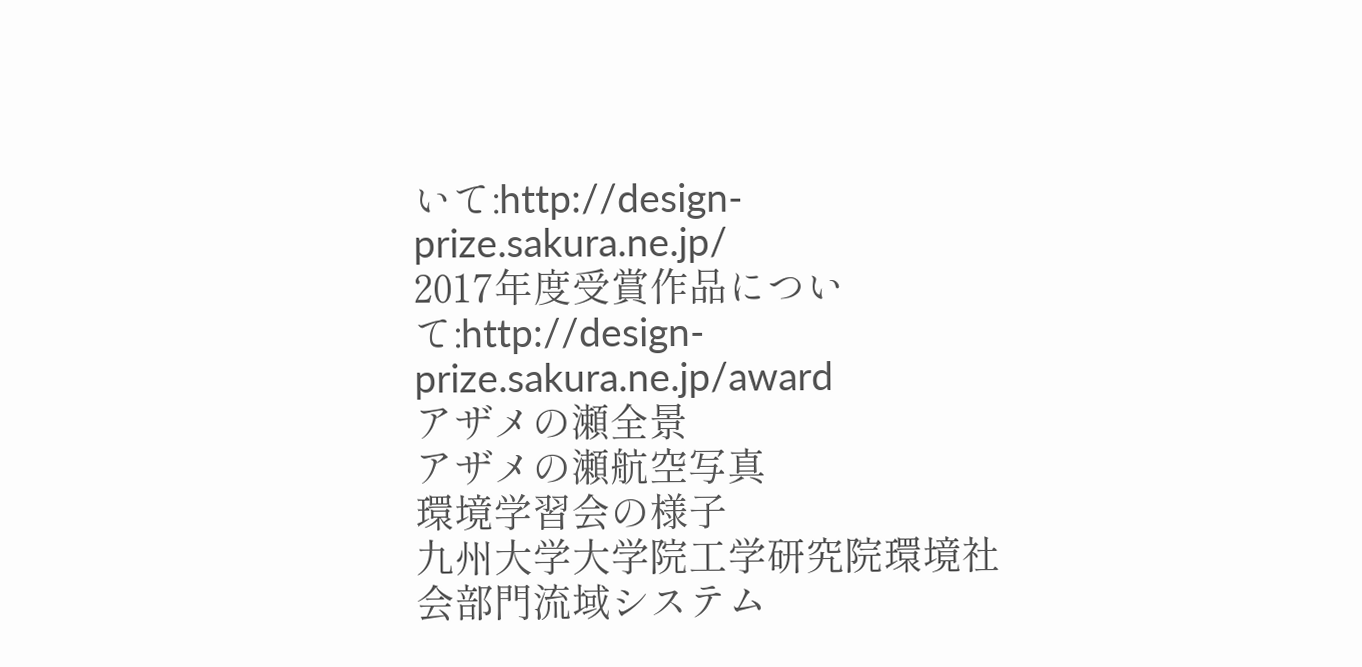いて:http://design-prize.sakura.ne.jp/
2017年度受賞作品について:http://design-prize.sakura.ne.jp/award
アザメの瀬全景
アザメの瀬航空写真
環境学習会の様子
九州大学大学院工学研究院環境社会部門流域システム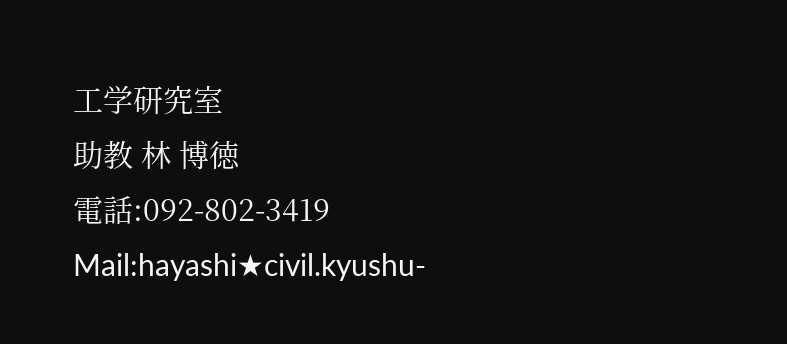工学研究室
助教 林 博徳
電話:092-802-3419
Mail:hayashi★civil.kyushu-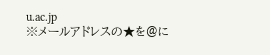u.ac.jp
※メールアドレスの★を@に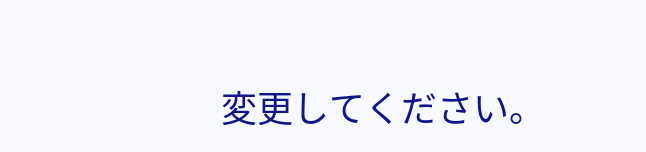変更してください。